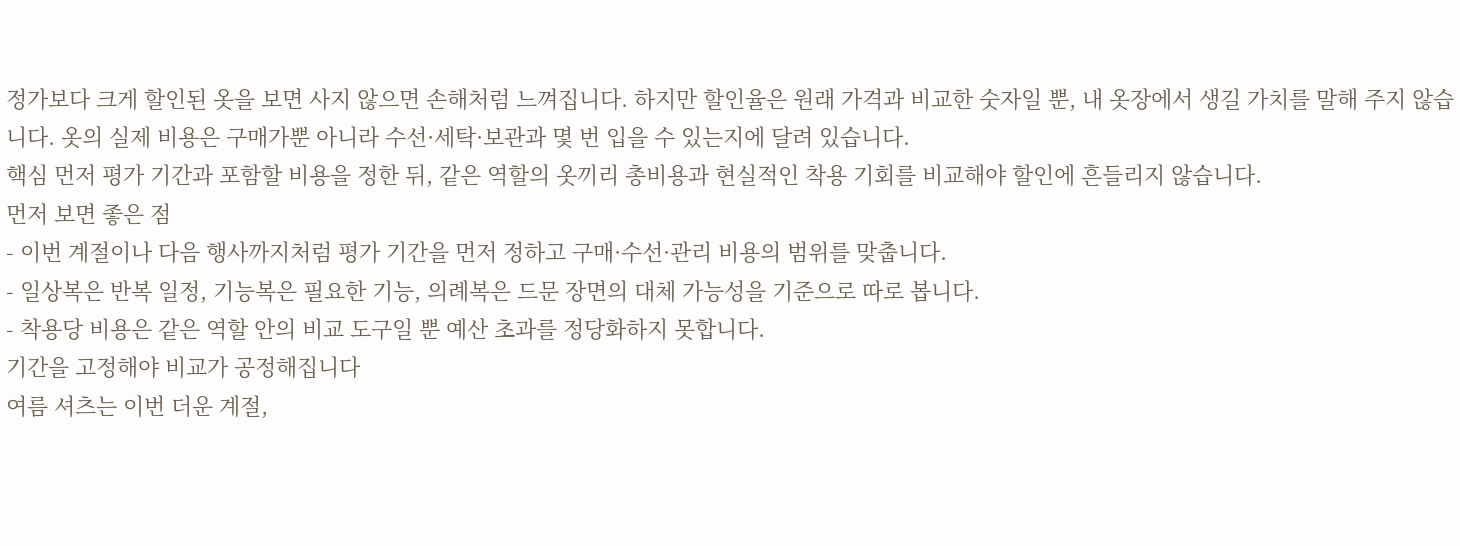정가보다 크게 할인된 옷을 보면 사지 않으면 손해처럼 느껴집니다. 하지만 할인율은 원래 가격과 비교한 숫자일 뿐, 내 옷장에서 생길 가치를 말해 주지 않습니다. 옷의 실제 비용은 구매가뿐 아니라 수선·세탁·보관과 몇 번 입을 수 있는지에 달려 있습니다.
핵심 먼저 평가 기간과 포함할 비용을 정한 뒤, 같은 역할의 옷끼리 총비용과 현실적인 착용 기회를 비교해야 할인에 흔들리지 않습니다.
먼저 보면 좋은 점
- 이번 계절이나 다음 행사까지처럼 평가 기간을 먼저 정하고 구매·수선·관리 비용의 범위를 맞춥니다.
- 일상복은 반복 일정, 기능복은 필요한 기능, 의례복은 드문 장면의 대체 가능성을 기준으로 따로 봅니다.
- 착용당 비용은 같은 역할 안의 비교 도구일 뿐 예산 초과를 정당화하지 못합니다.
기간을 고정해야 비교가 공정해집니다
여름 셔츠는 이번 더운 계절,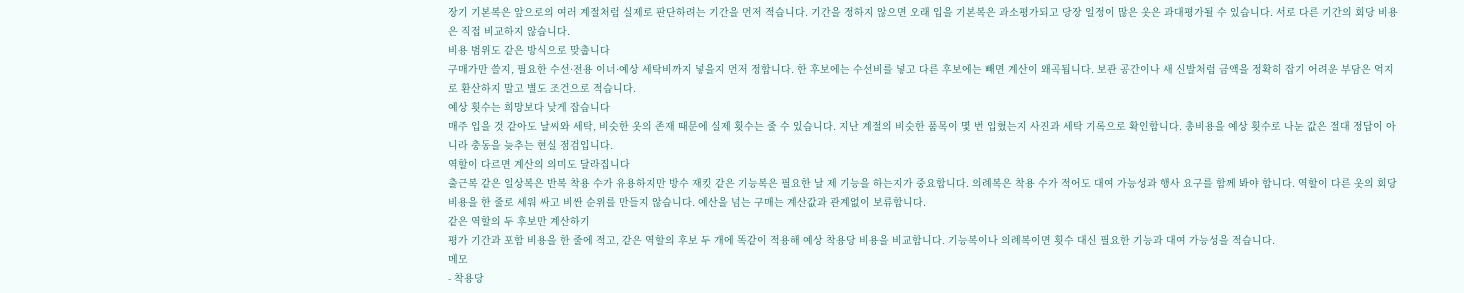장기 기본복은 앞으로의 여러 계절처럼 실제로 판단하려는 기간을 먼저 적습니다. 기간을 정하지 않으면 오래 입을 기본복은 과소평가되고 당장 일정이 많은 옷은 과대평가될 수 있습니다. 서로 다른 기간의 회당 비용은 직접 비교하지 않습니다.
비용 범위도 같은 방식으로 맞춥니다
구매가만 쓸지, 필요한 수선·전용 이너·예상 세탁비까지 넣을지 먼저 정합니다. 한 후보에는 수선비를 넣고 다른 후보에는 빼면 계산이 왜곡됩니다. 보관 공간이나 새 신발처럼 금액을 정확히 잡기 어려운 부담은 억지로 환산하지 말고 별도 조건으로 적습니다.
예상 횟수는 희망보다 낮게 잡습니다
매주 입을 것 같아도 날씨와 세탁, 비슷한 옷의 존재 때문에 실제 횟수는 줄 수 있습니다. 지난 계절의 비슷한 품목이 몇 번 입혔는지 사진과 세탁 기록으로 확인합니다. 총비용을 예상 횟수로 나눈 값은 절대 정답이 아니라 충동을 늦추는 현실 점검입니다.
역할이 다르면 계산의 의미도 달라집니다
출근복 같은 일상복은 반복 착용 수가 유용하지만 방수 재킷 같은 기능복은 필요한 날 제 기능을 하는지가 중요합니다. 의례복은 착용 수가 적어도 대여 가능성과 행사 요구를 함께 봐야 합니다. 역할이 다른 옷의 회당 비용을 한 줄로 세워 싸고 비싼 순위를 만들지 않습니다. 예산을 넘는 구매는 계산값과 관계없이 보류합니다.
같은 역할의 두 후보만 계산하기
평가 기간과 포함 비용을 한 줄에 적고, 같은 역할의 후보 두 개에 똑같이 적용해 예상 착용당 비용을 비교합니다. 기능복이나 의례복이면 횟수 대신 필요한 기능과 대여 가능성을 적습니다.
메모
- 착용당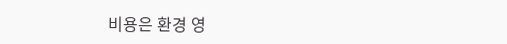비용은 환경 영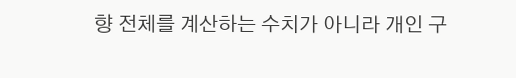향 전체를 계산하는 수치가 아니라 개인 구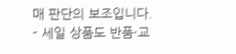매 판단의 보조입니다.
- 세일 상품도 반품·교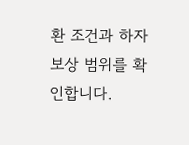환 조건과 하자 보상 범위를 확인합니다.